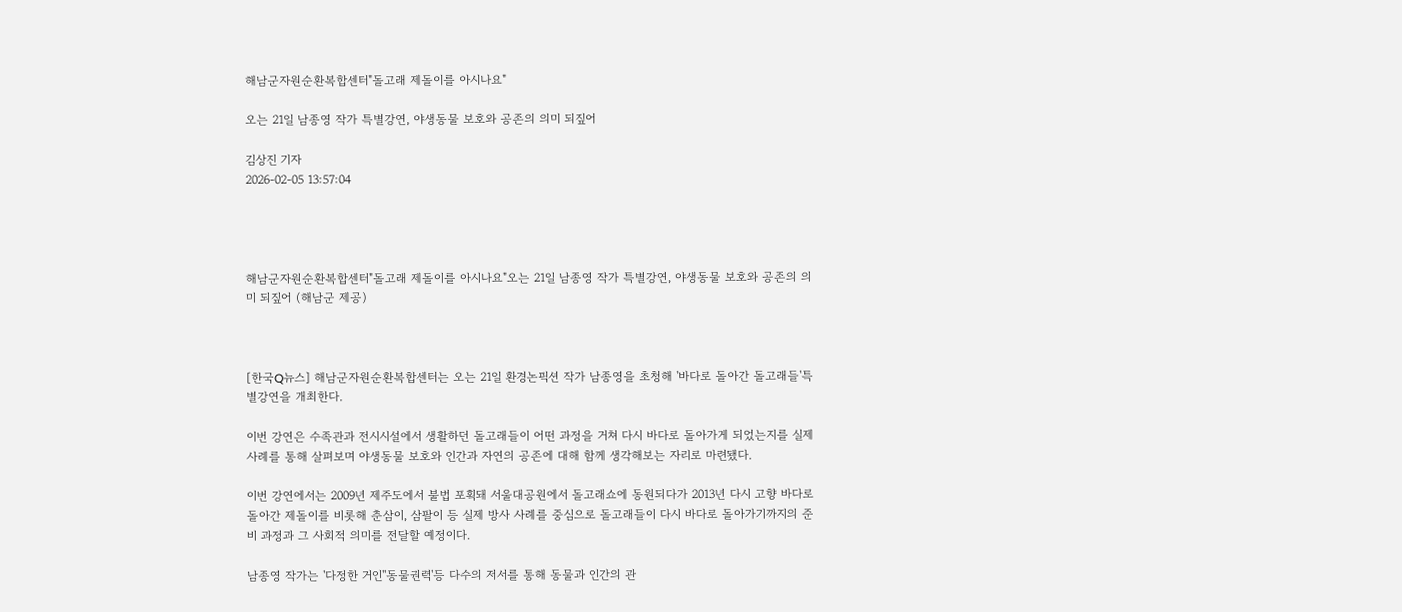해남군자원순환복합센터"돌고래 제돌이를 아시나요"

오는 21일 남종영 작가 특별강연, 야생동물 보호와 공존의 의미 되짚어

김상진 기자
2026-02-05 13:57:04




해남군자원순환복합센터"돌고래 제돌이를 아시나요"오는 21일 남종영 작가 특별강연, 야생동물 보호와 공존의 의미 되짚어 (해남군 제공)



[한국Q뉴스] 해남군자원순환복합센터는 오는 21일 환경논픽션 작가 남종영을 초청해 '바다로 돌아간 돌고래들'특별강연을 개최한다.

이번 강연은 수족관과 전시시설에서 생활하던 돌고래들이 어떤 과정을 거쳐 다시 바다로 돌아가게 되었는지를 실제 사례를 통해 살펴보며 야생동물 보호와 인간과 자연의 공존에 대해 함께 생각해보는 자리로 마련됐다.

이번 강연에서는 2009년 제주도에서 불법 포획돼 서울대공원에서 돌고래쇼에 동원되다가 2013년 다시 고향 바다로 돌아간 제돌이를 비롯해 춘삼이, 삼팔이 등 실제 방사 사례를 중심으로 돌고래들이 다시 바다로 돌아가기까지의 준비 과정과 그 사회적 의미를 전달할 예정이다.

남종영 작가는 '다정한 거인''동물권력'등 다수의 저서를 통해 동물과 인간의 관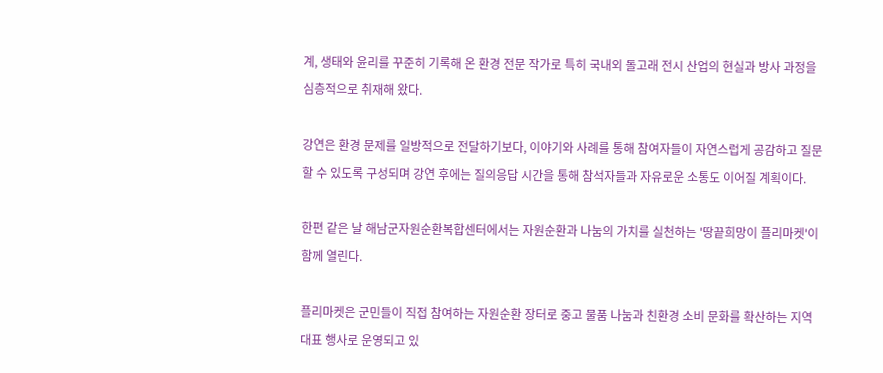계, 생태와 윤리를 꾸준히 기록해 온 환경 전문 작가로 특히 국내외 돌고래 전시 산업의 현실과 방사 과정을 심층적으로 취재해 왔다.

강연은 환경 문제를 일방적으로 전달하기보다, 이야기와 사례를 통해 참여자들이 자연스럽게 공감하고 질문할 수 있도록 구성되며 강연 후에는 질의응답 시간을 통해 참석자들과 자유로운 소통도 이어질 계획이다.

한편 같은 날 해남군자원순환복합센터에서는 자원순환과 나눔의 가치를 실천하는 '땅끝희망이 플리마켓'이 함께 열린다.

플리마켓은 군민들이 직접 참여하는 자원순환 장터로 중고 물품 나눔과 친환경 소비 문화를 확산하는 지역 대표 행사로 운영되고 있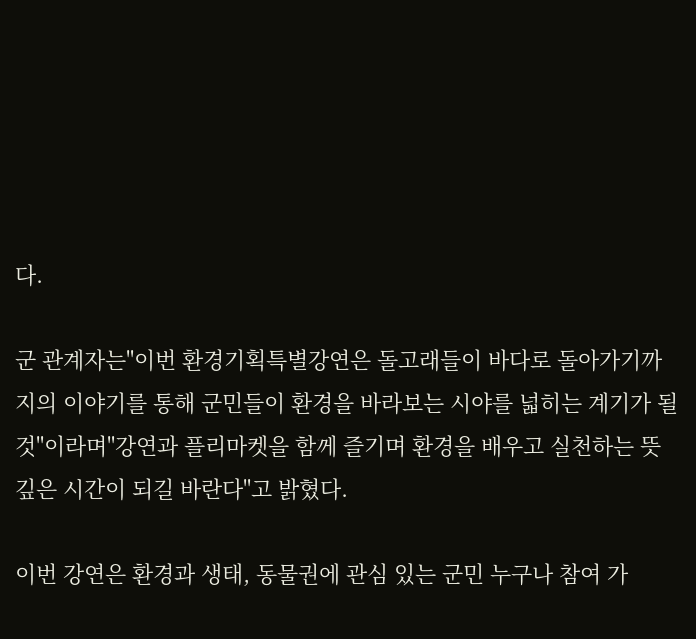다.

군 관계자는"이번 환경기획특별강연은 돌고래들이 바다로 돌아가기까지의 이야기를 통해 군민들이 환경을 바라보는 시야를 넓히는 계기가 될 것"이라며"강연과 플리마켓을 함께 즐기며 환경을 배우고 실천하는 뜻깊은 시간이 되길 바란다"고 밝혔다.

이번 강연은 환경과 생태, 동물권에 관심 있는 군민 누구나 참여 가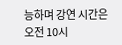능하며 강연 시간은 오전 10시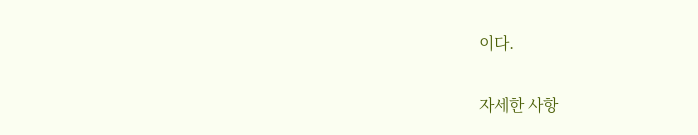이다.

자세한 사항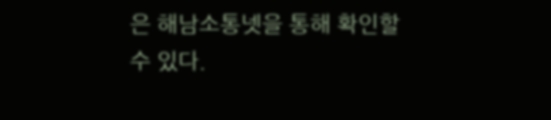은 해남소통넷을 통해 확인할 수 있다.